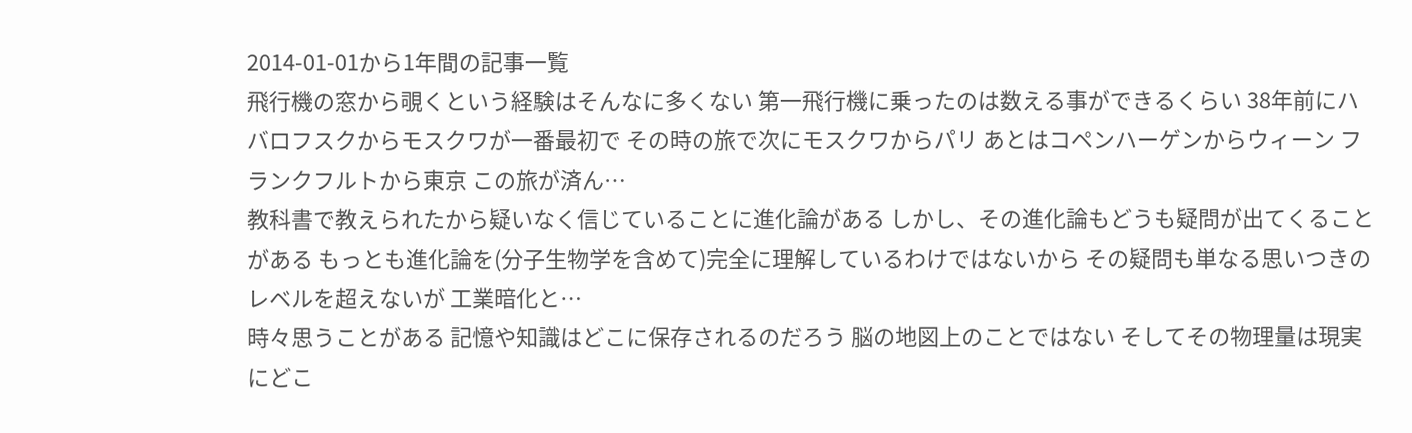2014-01-01から1年間の記事一覧
飛行機の窓から覗くという経験はそんなに多くない 第一飛行機に乗ったのは数える事ができるくらい 38年前にハバロフスクからモスクワが一番最初で その時の旅で次にモスクワからパリ あとはコペンハーゲンからウィーン フランクフルトから東京 この旅が済ん…
教科書で教えられたから疑いなく信じていることに進化論がある しかし、その進化論もどうも疑問が出てくることがある もっとも進化論を(分子生物学を含めて)完全に理解しているわけではないから その疑問も単なる思いつきのレベルを超えないが 工業暗化と…
時々思うことがある 記憶や知識はどこに保存されるのだろう 脳の地図上のことではない そしてその物理量は現実にどこ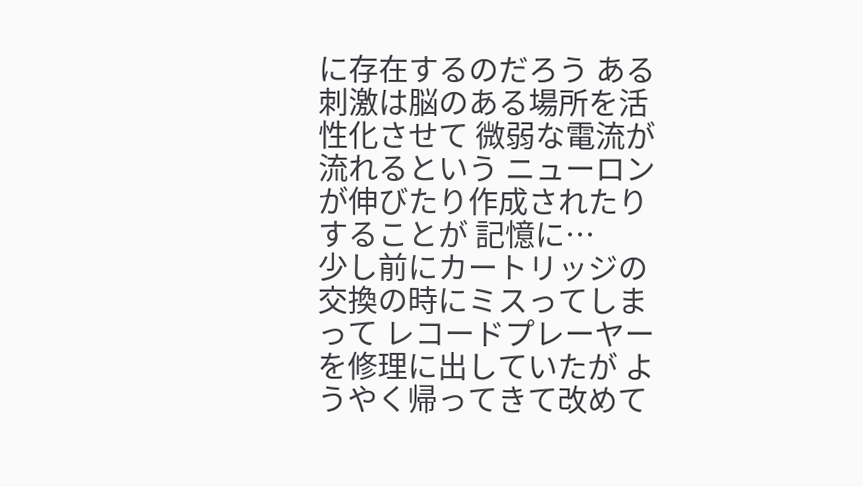に存在するのだろう ある刺激は脳のある場所を活性化させて 微弱な電流が流れるという ニューロンが伸びたり作成されたりすることが 記憶に…
少し前にカートリッジの交換の時にミスってしまって レコードプレーヤーを修理に出していたが ようやく帰ってきて改めて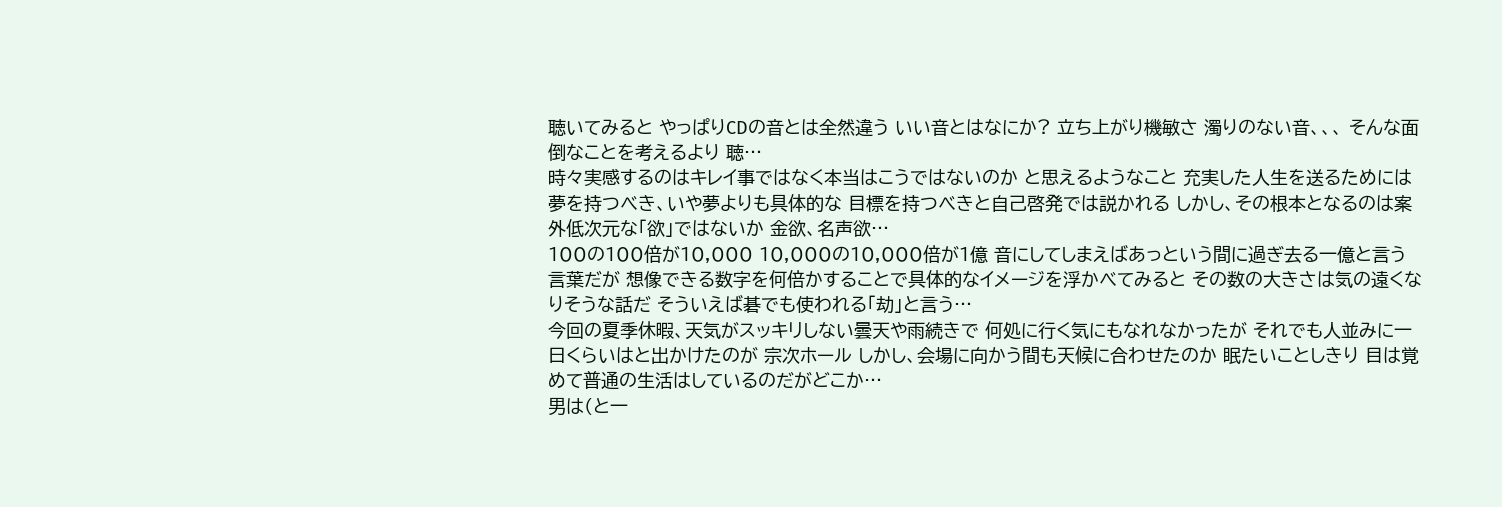聴いてみると やっぱりCDの音とは全然違う いい音とはなにか? 立ち上がり機敏さ 濁りのない音、、、 そんな面倒なことを考えるより 聴…
時々実感するのはキレイ事ではなく本当はこうではないのか と思えるようなこと 充実した人生を送るためには夢を持つべき、いや夢よりも具体的な 目標を持つべきと自己啓発では説かれる しかし、その根本となるのは案外低次元な「欲」ではないか 金欲、名声欲…
100の100倍が10,000 10,000の10,000倍が1億 音にしてしまえばあっという間に過ぎ去る一億と言う言葉だが 想像できる数字を何倍かすることで具体的なイメージを浮かべてみると その数の大きさは気の遠くなりそうな話だ そういえば碁でも使われる「劫」と言う…
今回の夏季休暇、天気がスッキリしない曇天や雨続きで 何処に行く気にもなれなかったが それでも人並みに一日くらいはと出かけたのが 宗次ホール しかし、会場に向かう間も天候に合わせたのか 眠たいことしきり 目は覚めて普通の生活はしているのだがどこか…
男は(と一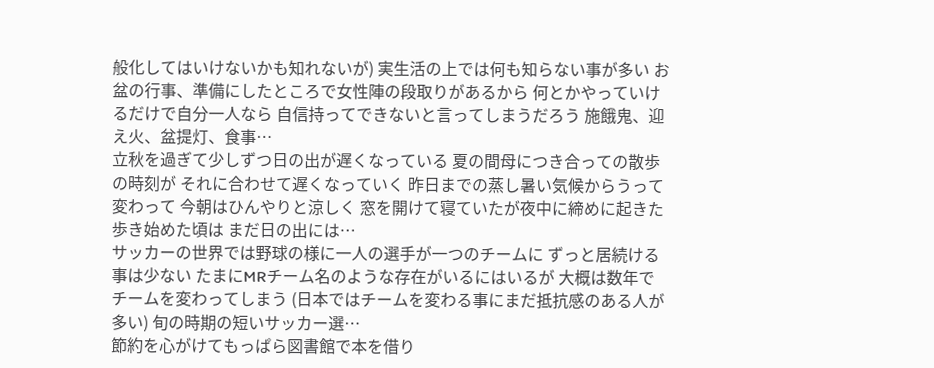般化してはいけないかも知れないが) 実生活の上では何も知らない事が多い お盆の行事、準備にしたところで女性陣の段取りがあるから 何とかやっていけるだけで自分一人なら 自信持ってできないと言ってしまうだろう 施餓鬼、迎え火、盆提灯、食事…
立秋を過ぎて少しずつ日の出が遅くなっている 夏の間母につき合っての散歩の時刻が それに合わせて遅くなっていく 昨日までの蒸し暑い気候からうって変わって 今朝はひんやりと涼しく 窓を開けて寝ていたが夜中に締めに起きた 歩き始めた頃は まだ日の出には…
サッカーの世界では野球の様に一人の選手が一つのチームに ずっと居続ける事は少ない たまにMRチーム名のような存在がいるにはいるが 大概は数年でチームを変わってしまう (日本ではチームを変わる事にまだ抵抗感のある人が多い) 旬の時期の短いサッカー選…
節約を心がけてもっぱら図書館で本を借り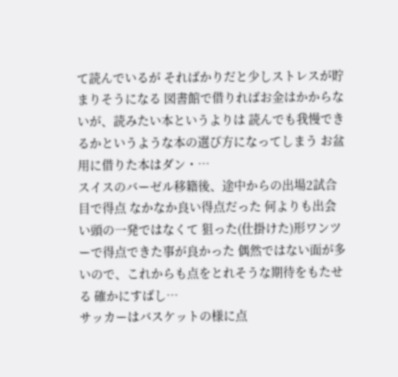て読んでいるが そればかりだと少しストレスが貯まりそうになる 図書館で借りればお金はかからないが、読みたい本というよりは 読んでも我慢できるかというような本の選び方になってしまう お盆用に借りた本はダン・…
スイスのバーゼル移籍後、途中からの出場2試合目で得点 なかなか良い得点だった 何よりも出会い頭の一発ではなくて 狙った(仕掛けた)形ワンツーで得点できた事が良かった 偶然ではない面が多いので、これからも点をとれそうな期待をもたせる 確かにすばし…
サッカーはバスケットの様に点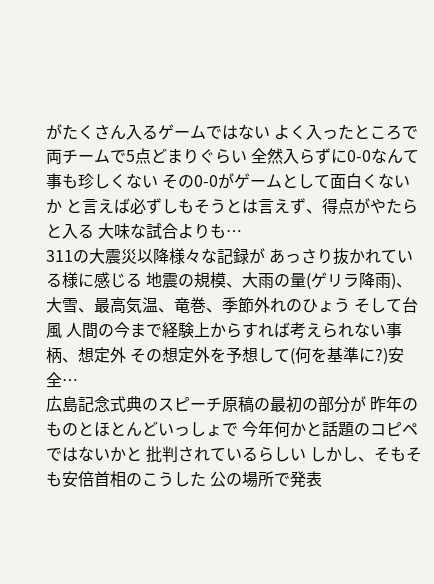がたくさん入るゲームではない よく入ったところで両チームで5点どまりぐらい 全然入らずに0-0なんて事も珍しくない その0-0がゲームとして面白くないか と言えば必ずしもそうとは言えず、得点がやたらと入る 大味な試合よりも…
311の大震災以降様々な記録が あっさり抜かれている様に感じる 地震の規模、大雨の量(ゲリラ降雨)、大雪、最高気温、竜巻、季節外れのひょう そして台風 人間の今まで経験上からすれば考えられない事柄、想定外 その想定外を予想して(何を基準に?)安全…
広島記念式典のスピーチ原稿の最初の部分が 昨年のものとほとんどいっしょで 今年何かと話題のコピペではないかと 批判されているらしい しかし、そもそも安倍首相のこうした 公の場所で発表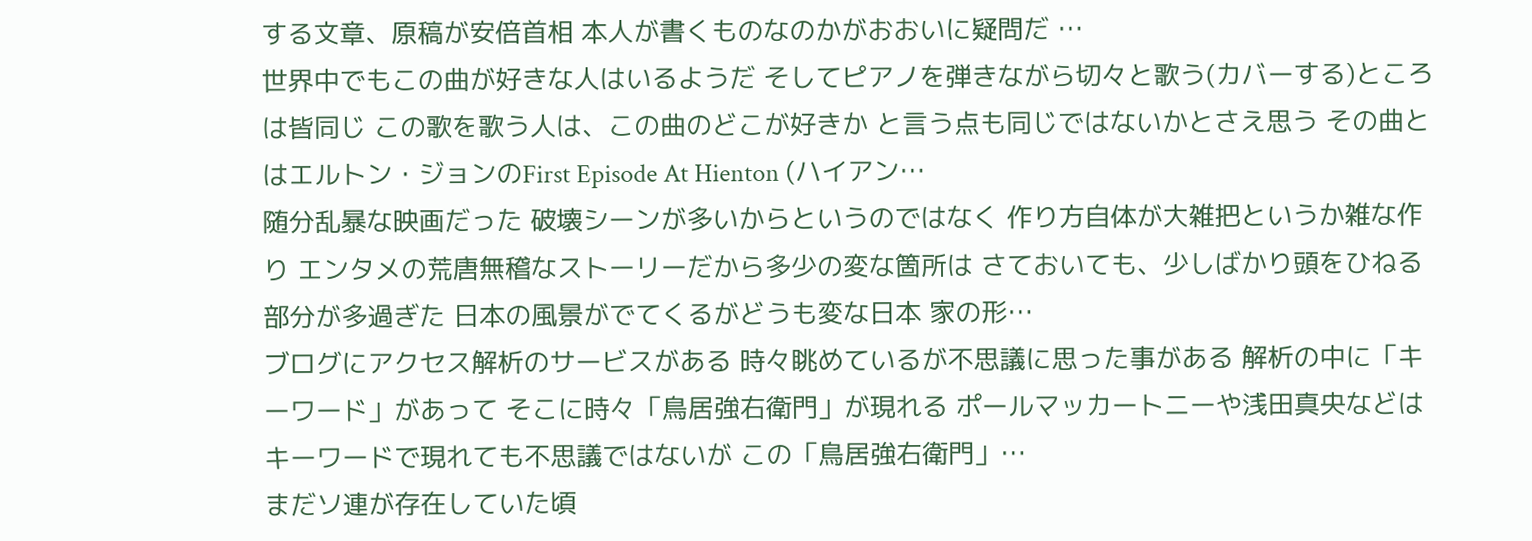する文章、原稿が安倍首相 本人が書くものなのかがおおいに疑問だ …
世界中でもこの曲が好きな人はいるようだ そしてピアノを弾きながら切々と歌う(カバーする)ところは皆同じ この歌を歌う人は、この曲のどこが好きか と言う点も同じではないかとさえ思う その曲とはエルトン・ジョンのFirst Episode At Hienton (ハイアン…
随分乱暴な映画だった 破壊シーンが多いからというのではなく 作り方自体が大雑把というか雑な作り エンタメの荒唐無稽なストーリーだから多少の変な箇所は さておいても、少しばかり頭をひねる部分が多過ぎた 日本の風景がでてくるがどうも変な日本 家の形…
ブログにアクセス解析のサービスがある 時々眺めているが不思議に思った事がある 解析の中に「キーワード」があって そこに時々「鳥居強右衛門」が現れる ポールマッカートニーや浅田真央などは キーワードで現れても不思議ではないが この「鳥居強右衛門」…
まだソ連が存在していた頃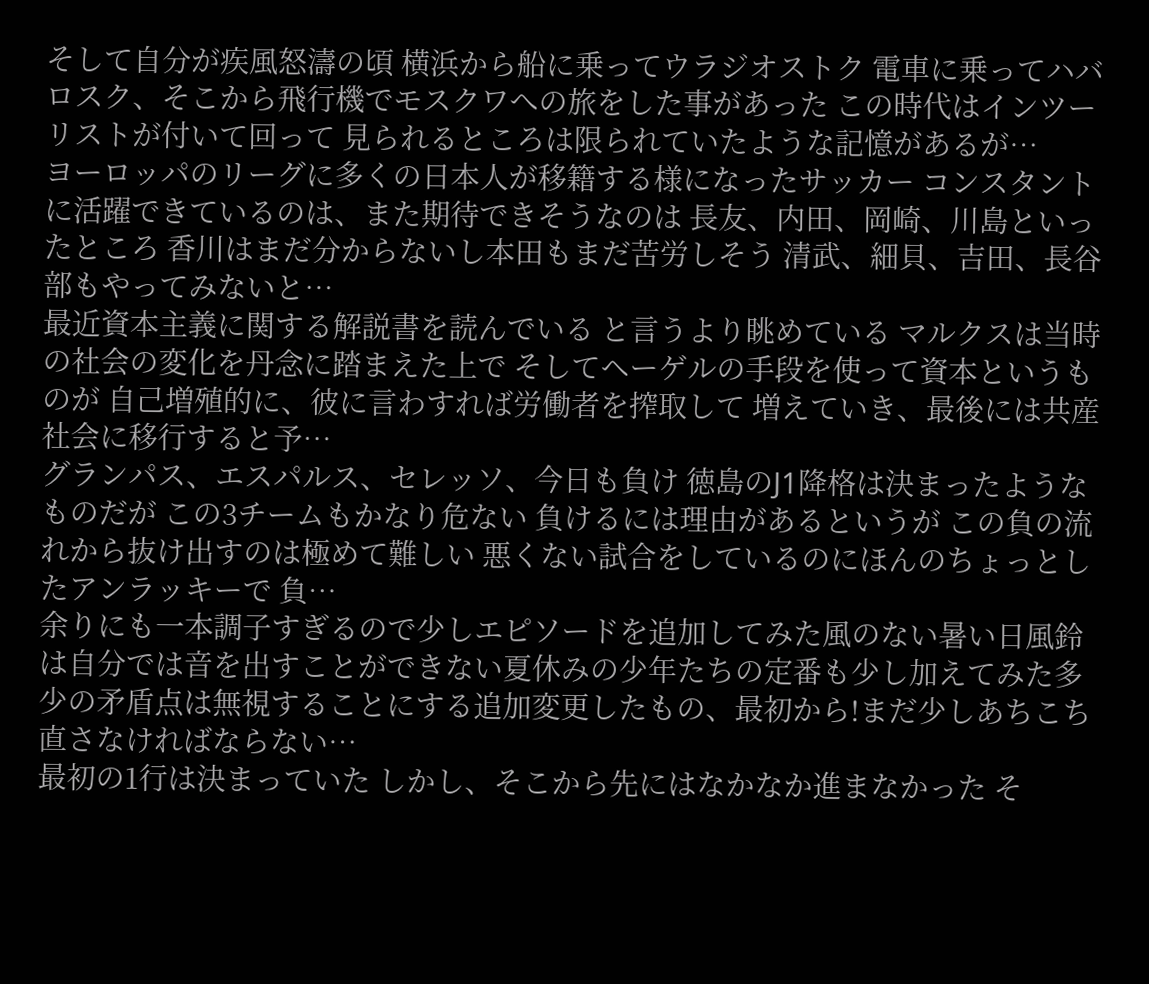そして自分が疾風怒濤の頃 横浜から船に乗ってウラジオストク 電車に乗ってハバロスク、そこから飛行機でモスクワへの旅をした事があった この時代はインツーリストが付いて回って 見られるところは限られていたような記憶があるが…
ヨーロッパのリーグに多くの日本人が移籍する様になったサッカー コンスタントに活躍できているのは、また期待できそうなのは 長友、内田、岡崎、川島といったところ 香川はまだ分からないし本田もまだ苦労しそう 清武、細貝、吉田、長谷部もやってみないと…
最近資本主義に関する解説書を読んでいる と言うより眺めている マルクスは当時の社会の変化を丹念に踏まえた上で そしてヘーゲルの手段を使って資本というものが 自己増殖的に、彼に言わすれば労働者を搾取して 増えていき、最後には共産社会に移行すると予…
グランパス、エスパルス、セレッソ、今日も負け 徳島のJ1降格は決まったようなものだが この3チームもかなり危ない 負けるには理由があるというが この負の流れから抜け出すのは極めて難しい 悪くない試合をしているのにほんのちょっとしたアンラッキーで 負…
余りにも一本調子すぎるので少しエピソードを追加してみた風のない暑い日風鈴は自分では音を出すことができない夏休みの少年たちの定番も少し加えてみた多少の矛盾点は無視することにする追加変更したもの、最初から!まだ少しあちこち直さなければならない…
最初の1行は決まっていた しかし、そこから先にはなかなか進まなかった そ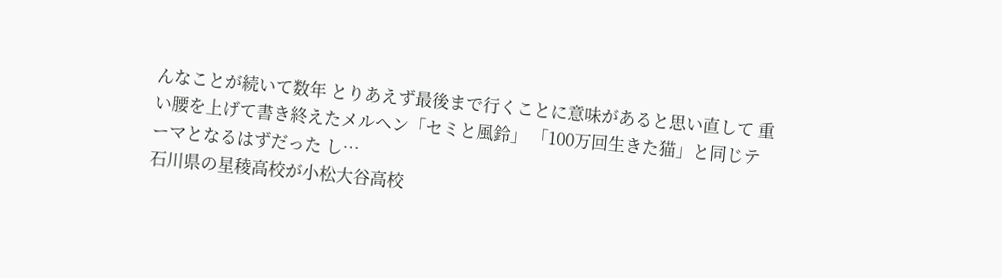んなことが続いて数年 とりあえず最後まで行くことに意味があると思い直して 重い腰を上げて書き終えたメルヘン「セミと風鈴」 「100万回生きた猫」と同じテーマとなるはずだった し…
石川県の星稜高校が小松大谷高校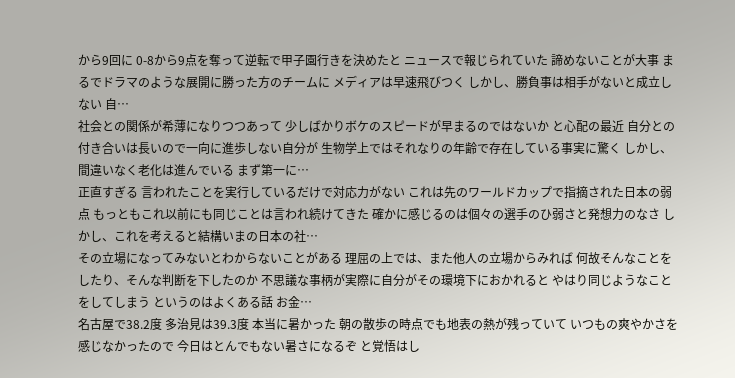から9回に 0-8から9点を奪って逆転で甲子園行きを決めたと ニュースで報じられていた 諦めないことが大事 まるでドラマのような展開に勝った方のチームに メディアは早速飛びつく しかし、勝負事は相手がないと成立しない 自…
社会との関係が希薄になりつつあって 少しばかりボケのスピードが早まるのではないか と心配の最近 自分との付き合いは長いので一向に進歩しない自分が 生物学上ではそれなりの年齢で存在している事実に驚く しかし、間違いなく老化は進んでいる まず第一に…
正直すぎる 言われたことを実行しているだけで対応力がない これは先のワールドカップで指摘された日本の弱点 もっともこれ以前にも同じことは言われ続けてきた 確かに感じるのは個々の選手のひ弱さと発想力のなさ しかし、これを考えると結構いまの日本の社…
その立場になってみないとわからないことがある 理屈の上では、また他人の立場からみれば 何故そんなことをしたり、そんな判断を下したのか 不思議な事柄が実際に自分がその環境下におかれると やはり同じようなことをしてしまう というのはよくある話 お金…
名古屋で38.2度 多治見は39.3度 本当に暑かった 朝の散歩の時点でも地表の熱が残っていて いつもの爽やかさを感じなかったので 今日はとんでもない暑さになるぞ と覚悟はし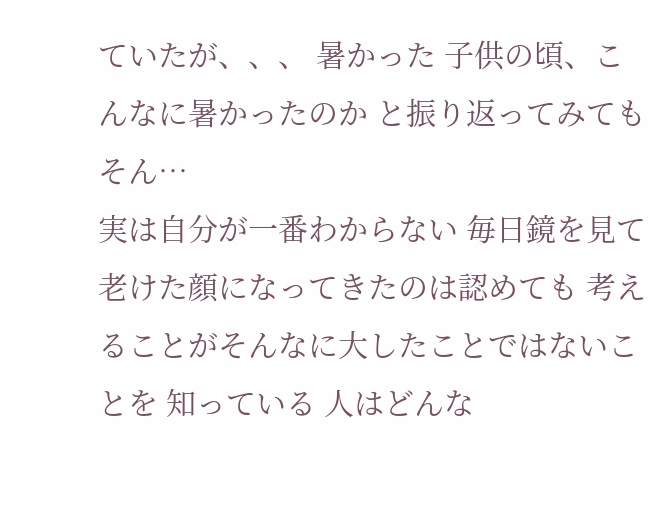ていたが、、、 暑かった 子供の頃、こんなに暑かったのか と振り返ってみても そん…
実は自分が一番わからない 毎日鏡を見て老けた顔になってきたのは認めても 考えることがそんなに大したことではないことを 知っている 人はどんな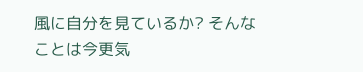風に自分を見ているか? そんなことは今更気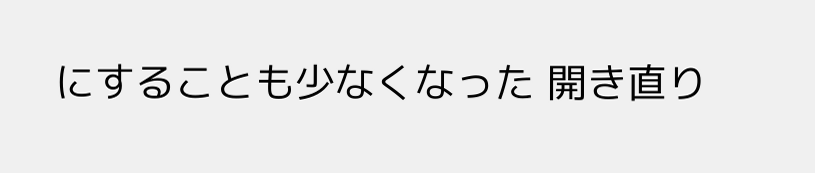にすることも少なくなった 開き直り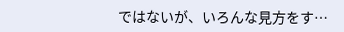ではないが、いろんな見方をす…